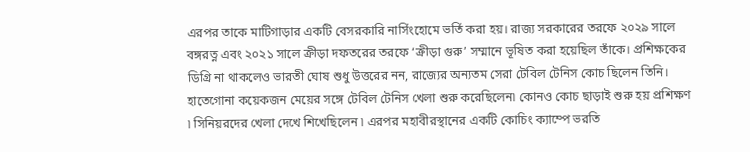এরপর তাকে মাটিগাড়ার একটি বেসরকারি নার্সিংহোমে ভর্তি করা হয়। রাজ্য সরকারের তরফে ২০২৯ সালে বঙ্গরত্ন এবং ২০২১ সালে ক্রীড়া দফতরের তরফে ‘ক্রীড়া গুরু’ সম্মানে ভূষিত করা হয়েছিল তাঁকে। প্রশিক্ষকের ডিগ্রি না থাকলেও ভারতী ঘোষ শুধু উত্তরের নন, রাজ্যের অন্যতম সেরা টেবিল টেনিস কোচ ছিলেন তিনি। হাতেগোনা কয়েকজন মেয়ের সঙ্গে টেবিল টেনিস খেলা শুরু করেছিলেন৷ কোনও কোচ ছাড়াই শুরু হয় প্রশিক্ষণ ৷ সিনিয়রদের খেলা দেখে শিখেছিলেন ৷ এরপর মহাবীরস্থানের একটি কোচিং ক্যাম্পে ভরতি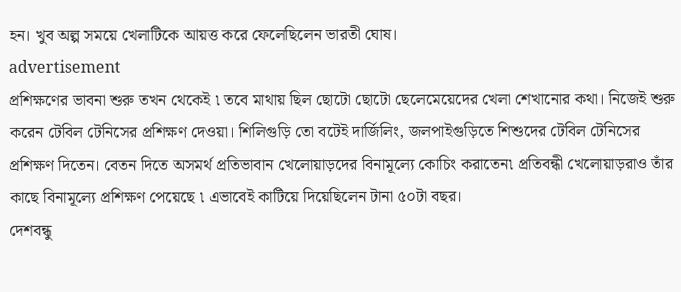হন। খুব অল্প সময়ে খেলাটিকে আয়ত্ত করে ফেলেছিলেন ভারতী ঘোষ।
advertisement
প্রশিক্ষণের ভাবনা শুরু তখন থেকেই ৷ তবে মাথায় ছিল ছোটো ছোটো ছেলেমেয়েদের খেলা শেখানোর কথা। নিজেই শুরু করেন টেবিল টেনিসের প্রশিক্ষণ দেওয়া। শিলিগুড়ি তো বটেই দার্জিলিং, জলপাইগুড়িতে শিশুদের টেবিল টেনিসের প্রশিক্ষণ দিতেন। বেতন দিতে অসমর্থ প্রতিভাবান খেলোয়াড়দের বিনামূল্যে কোচিং করাতেন৷ প্রতিবন্ধী খেলোয়াড়রাও তাঁর কাছে বিনামূল্যে প্রশিক্ষণ পেয়েছে ৷ এভাবেই কাটিয়ে দিয়েছিলেন টানা ৫০টা বছর।
দেশবন্ধু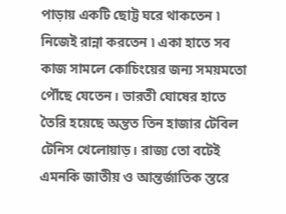পাড়ায় একটি ছোট্ট ঘরে থাকতেন ৷ নিজেই রান্না করতেন ৷ একা হাতে সব কাজ সামলে কোচিংয়ের জন্য সময়মতো পৌঁছে যেতেন। ভারতী ঘোষের হাতে তৈরি হয়েছে অন্তত তিন হাজার টেবিল টেনিস খেলোয়াড়। রাজ্য তো বটেই এমনকি জাতীয় ও আন্তর্জাতিক স্তরে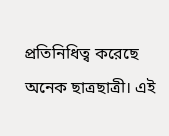প্রতিনিধিত্ব করেছে অনেক ছাত্রছাত্রী। এই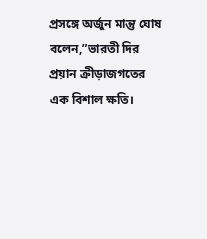প্রসঙ্গে অর্জুন মান্তু ঘোষ বলেন,”ভারতী দির প্রয়ান ক্রীড়াজগতের এক বিশাল ক্ষতি।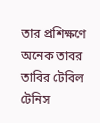তার প্রশিক্ষণে অনেক তাবর তাবির টেবিল টেনিস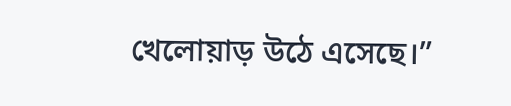খেলোয়াড় উঠে এসেছে।”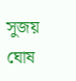সুজয় ঘোষ